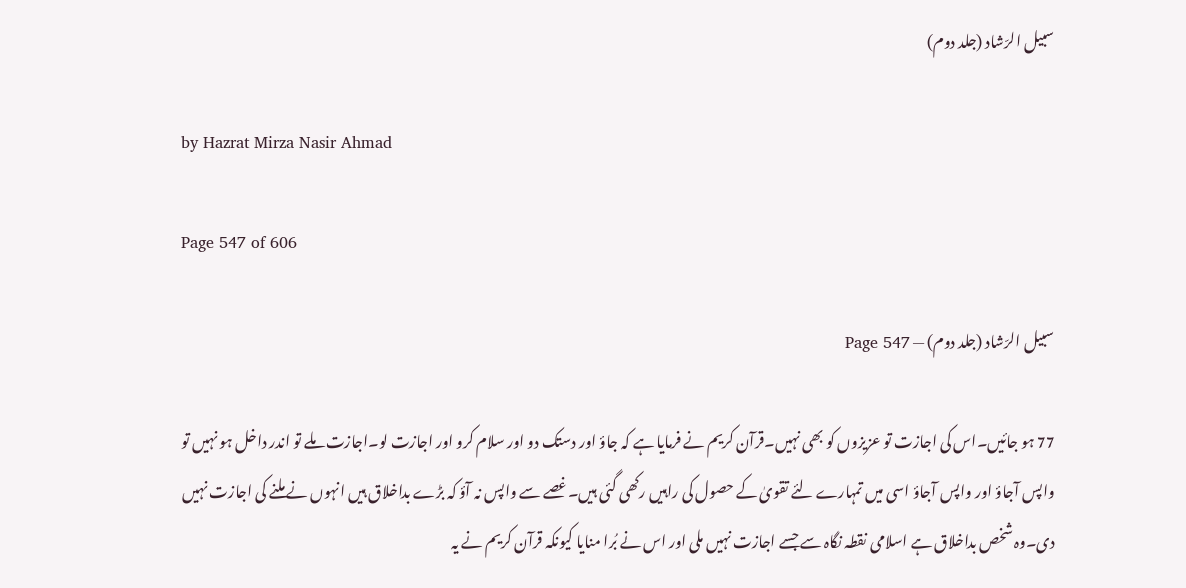سبیل الرّشاد (جلد دوم)

by Hazrat Mirza Nasir Ahmad

Page 547 of 606

سبیل الرّشاد (جلد دوم) — Page 547

77 ہو جائیں۔اس کی اجازت تو عزیزوں کو بھی نہیں۔قرآن کریم نے فرمایا ہے کہ جاؤ اور دستک دو اور سلام کرو اور اجازت لو۔اجازت ملے تو اندر داخل ہو نہیں تو واپس آجاؤ اور واپس آجاؤ اسی میں تمہارے لئے تقویٰ کے حصول کی راہیں رکھی گئی ہیں۔غصے سے واپس نہ آؤ کہ بڑے بداخلاق ہیں انہوں نے ملنے کی اجازت نہیں دی۔وہ شخص بداخلاق ہے اسلامی نقطہ نگاہ سے جسے اجازت نہیں ملی اور اس نے بُرا منایا کیونکہ قرآن کریم نے یہ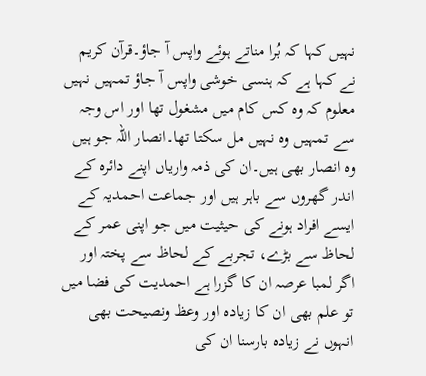نہیں کہا کہ بُرا مناتے ہوئے واپس آ جاؤ۔قرآن کریم نے کہا ہے کہ ہنسی خوشی واپس آ جاؤ تمہیں نہیں معلوم کہ وہ کس کام میں مشغول تھا اور اس وجہ سے تمہیں وہ نہیں مل سکتا تھا۔انصار اللہ جو ہیں وہ انصار بھی ہیں۔ان کی ذمہ واریاں اپنے دائرہ کے اندر گھروں سے باہر ہیں اور جماعت احمدیہ کے ایسے افراد ہونے کی حیثیت میں جو اپنی عمر کے لحاظ سے بڑے، تجربے کے لحاظ سے پختہ اور اگر لمبا عرصہ ان کا گزرا ہے احمدیت کی فضا میں تو علم بھی ان کا زیادہ اور وعظ ونصیحت بھی انہوں نے زیادہ بارسنا ان کی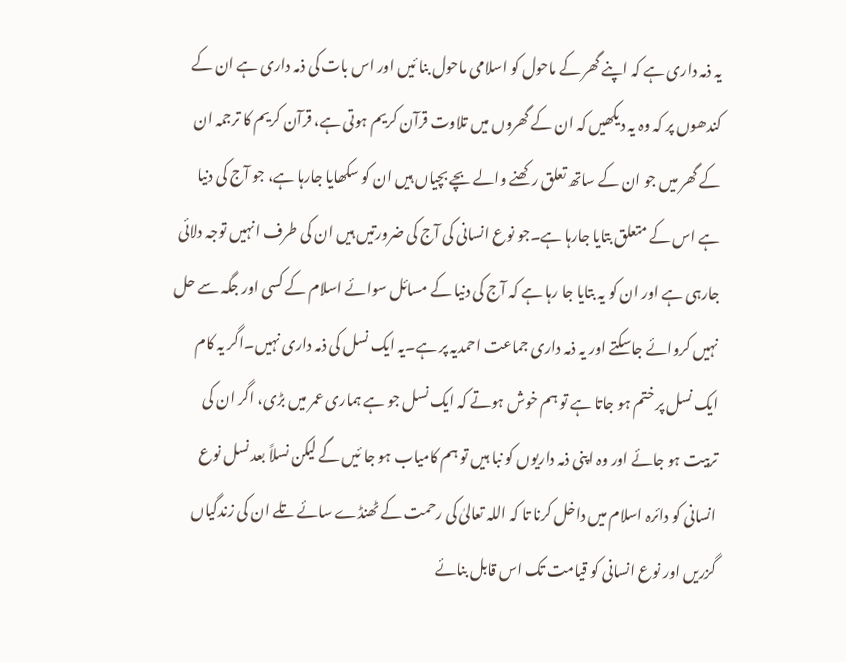یہ ذمہ داری ہے کہ اپنے گھر کے ماحول کو اسلامی ماحول بنا ئیں اور اس بات کی ذمہ داری ہے ان کے کندھوں پر کہ وہ یہ دیکھیں کہ ان کے گھروں میں تلاوت قرآن کریم ہوتی ہے، قرآن کریم کا ترجمہ ان کے گھر میں جو ان کے ساتھ تعلق رکھنے والے بچے بچیاں ہیں ان کو سکھایا جارہا ہے، جو آج کی دنیا ہے اس کے متعلق بتایا جارہا ہے۔جو نوع انسانی کی آج کی ضرورتیں ہیں ان کی طرف انہیں توجہ دلائی جارہی ہے اور ان کو یہ بتایا جا رہا ہے کہ آج کی دنیا کے مسائل سوائے اسلام کے کسی اور جگہ سے حل نہیں کروائے جاسکتے اور یہ ذمہ داری جماعت احمدیہ پر ہے۔یہ ایک نسل کی ذمہ داری نہیں۔اگر یہ کام ایک نسل پر ختم ہو جاتا ہے تو ہم خوش ہوتے کہ ایک نسل جو ہے ہماری عمر میں بڑی، اگر ان کی تربیت ہو جائے اور وہ اپنی ذمہ داریوں کو نبا ہیں تو ہم کامیاب ہو جا ئیں گے لیکن نسلاً بعد نسل نوع انسانی کو دائرہ اسلام میں داخل کرنا تا کہ اللہ تعالیٰ کی رحمت کے ٹھنڈے سائے تلے ان کی زندگیاں گزریں اور نوع انسانی کو قیامت تک اس قابل بنائے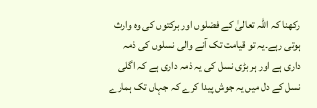رکھنا کہ اللہ تعالیٰ کے فضلوں اور برکتوں کی وہ وارث ہوتی رہے۔یہ تو قیامت تک آنے والی نسلوں کی ذمہ داری ہے اور ہر بڑی نسل کی یہ ذمہ داری ہے کہ اگلی نسل کے دل میں یہ جوش پیدا کرے کہ جہاں تک ہمارے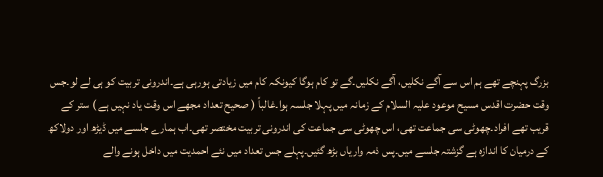بزرگ پہنچے تھے ہم اس سے آگے نکلیں، آگے نکلیں۔گے تو کام ہوگا کیونکہ کام میں زیادتی ہورہی ہے۔اندرونی تربیت کو ہی لے لو۔جس وقت حضرت اقدس مسیح موعود علیہ السلام کے زمانہ میں پہلا جلسہ ہوا۔غالباً ( صحیح تعداد مجھے اس وقت یاد نہیں ہے ) ستر کے قریب تھے افراد۔چھوٹی سی جماعت تھی، اس چھوٹی سی جماعت کی اندرونی تربیت مختصر تھی۔اب ہمارے جلسے میں ڈیڑھ اور دولاکھ کے درمیان کا اندازہ ہے گزشتہ جلسے میں۔پس ذمہ واریاں بڑھ گئیں۔پہلے جس تعداد میں نئے احمدیت میں داخل ہونے والے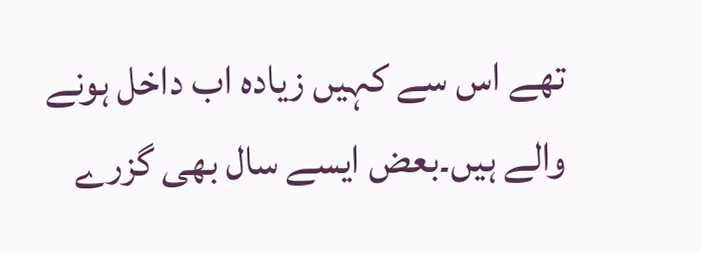تھے اس سے کہیں زیادہ اب داخل ہونے والے ہیں۔بعض ایسے سال بھی گزرے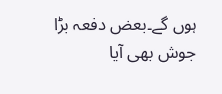ہوں گے۔بعض دفعہ بڑا جوش بھی آیا